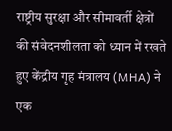राष्ट्रीय सुरक्षा और सीमावर्ती क्षेत्रों की संवेदनशीलता को ध्यान में रखते हुए केंद्रीय गृह मंत्रालय (MHA) ने एक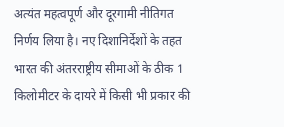अत्यंत महत्वपूर्ण और दूरगामी नीतिगत निर्णय लिया है। नए दिशानिर्देशों के तहत भारत की अंतरराष्ट्रीय सीमाओं के ठीक 1 किलोमीटर के दायरे में किसी भी प्रकार की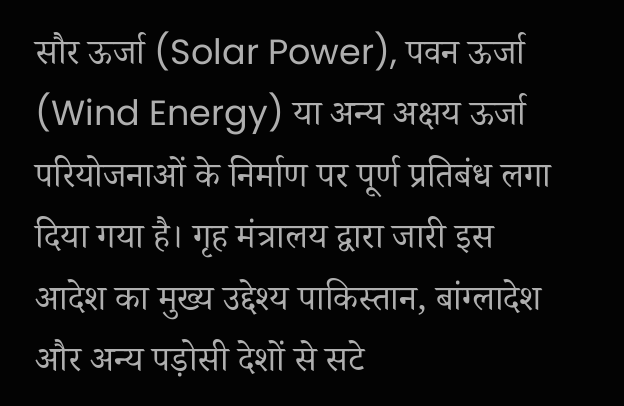सौर ऊर्जा (Solar Power), पवन ऊर्जा (Wind Energy) या अन्य अक्षय ऊर्जा परियोजनाओं के निर्माण पर पूर्ण प्रतिबंध लगा दिया गया है। गृह मंत्रालय द्वारा जारी इस आदेश का मुख्य उद्देश्य पाकिस्तान, बांग्लादेश और अन्य पड़ोसी देशों से सटे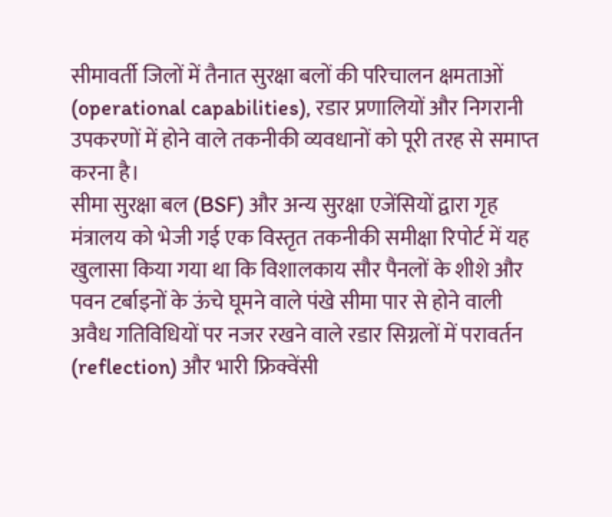सीमावर्ती जिलों में तैनात सुरक्षा बलों की परिचालन क्षमताओं (operational capabilities), रडार प्रणालियों और निगरानी उपकरणों में होने वाले तकनीकी व्यवधानों को पूरी तरह से समाप्त करना है।
सीमा सुरक्षा बल (BSF) और अन्य सुरक्षा एजेंसियों द्वारा गृह मंत्रालय को भेजी गई एक विस्तृत तकनीकी समीक्षा रिपोर्ट में यह खुलासा किया गया था कि विशालकाय सौर पैनलों के शीशे और पवन टर्बाइनों के ऊंचे घूमने वाले पंखे सीमा पार से होने वाली अवैध गतिविधियों पर नजर रखने वाले रडार सिग्नलों में परावर्तन (reflection) और भारी फ्रिक्वेंसी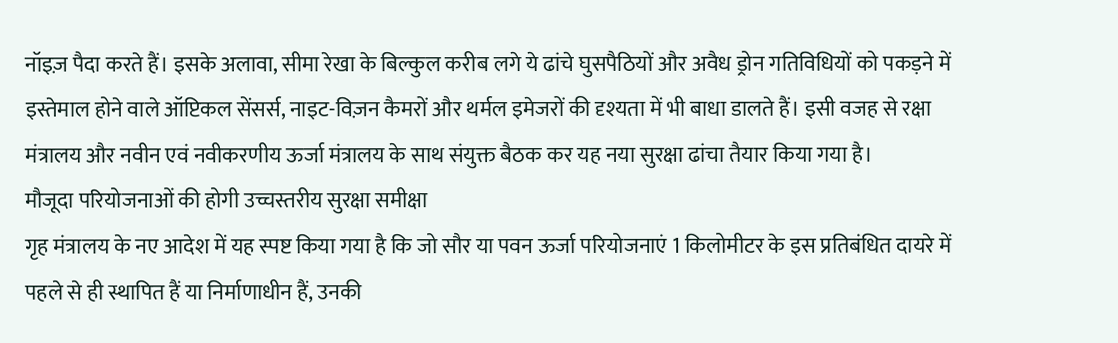नॉइज़ पैदा करते हैं। इसके अलावा, सीमा रेखा के बिल्कुल करीब लगे ये ढांचे घुसपैठियों और अवैध ड्रोन गतिविधियों को पकड़ने में इस्तेमाल होने वाले ऑप्टिकल सेंसर्स, नाइट-विज़न कैमरों और थर्मल इमेजरों की दृश्यता में भी बाधा डालते हैं। इसी वजह से रक्षा मंत्रालय और नवीन एवं नवीकरणीय ऊर्जा मंत्रालय के साथ संयुक्त बैठक कर यह नया सुरक्षा ढांचा तैयार किया गया है।
मौजूदा परियोजनाओं की होगी उच्चस्तरीय सुरक्षा समीक्षा
गृह मंत्रालय के नए आदेश में यह स्पष्ट किया गया है कि जो सौर या पवन ऊर्जा परियोजनाएं 1 किलोमीटर के इस प्रतिबंधित दायरे में पहले से ही स्थापित हैं या निर्माणाधीन हैं, उनकी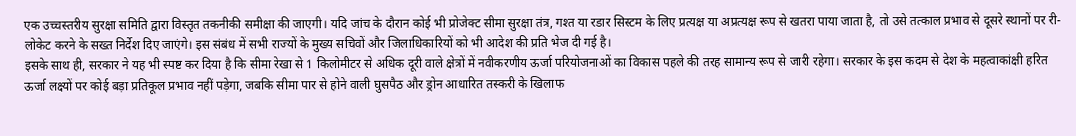एक उच्चस्तरीय सुरक्षा समिति द्वारा विस्तृत तकनीकी समीक्षा की जाएगी। यदि जांच के दौरान कोई भी प्रोजेक्ट सीमा सुरक्षा तंत्र, गश्त या रडार सिस्टम के लिए प्रत्यक्ष या अप्रत्यक्ष रूप से खतरा पाया जाता है, तो उसे तत्काल प्रभाव से दूसरे स्थानों पर री-लोकेट करने के सख्त निर्देश दिए जाएंगे। इस संबंध में सभी राज्यों के मुख्य सचिवों और जिलाधिकारियों को भी आदेश की प्रति भेज दी गई है।
इसके साथ ही, सरकार ने यह भी स्पष्ट कर दिया है कि सीमा रेखा से 1 किलोमीटर से अधिक दूरी वाले क्षेत्रों में नवीकरणीय ऊर्जा परियोजनाओं का विकास पहले की तरह सामान्य रूप से जारी रहेगा। सरकार के इस कदम से देश के महत्वाकांक्षी हरित ऊर्जा लक्ष्यों पर कोई बड़ा प्रतिकूल प्रभाव नहीं पड़ेगा, जबकि सीमा पार से होने वाली घुसपैठ और ड्रोन आधारित तस्करी के खिलाफ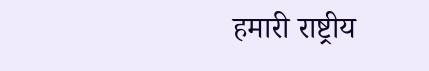हमारी राष्ट्रीय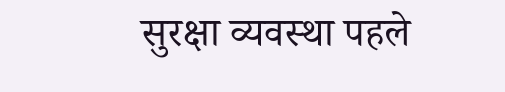सुरक्षा व्यवस्था पहले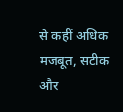से कहीं अधिक मजबूत, सटीक और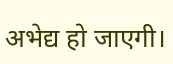अभेद्य हो जाएगी।